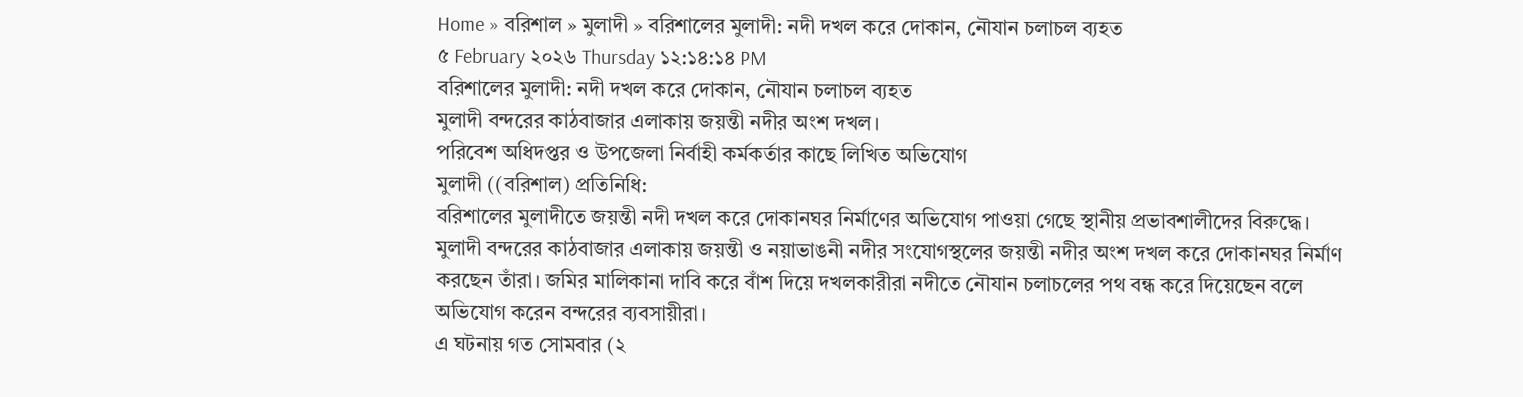Home » বরিশাল » মুলাদী » বরিশালের মুলাদী: নদী দখল করে দোকান, নৌযান চলাচল ব্যহত
৫ February ২০২৬ Thursday ১২:১৪:১৪ PM
বরিশালের মুলাদী: নদী দখল করে দোকান, নৌযান চলাচল ব্যহত
মুলাদী বন্দরের কাঠবাজার এলাকায় জয়ন্তী নদীর অংশ দখল।
পরিবেশ অধিদপ্তর ও উপজেলা নির্বাহী কর্মকর্তার কাছে লিখিত অভিযোগ
মুলাদী ((বরিশাল) প্রতিনিধি:
বরিশালের মুলাদীতে জয়ন্তী নদী দখল করে দোকানঘর নির্মাণের অভিযোগ পাওয়া গেছে স্থানীয় প্রভাবশালীদের বিরুদ্ধে। মুলাদী বন্দরের কাঠবাজার এলাকায় জয়ন্তী ও নয়াভাঙনী নদীর সংযোগস্থলের জয়ন্তী নদীর অংশ দখল করে দোকানঘর নির্মাণ করছেন তাঁরা। জমির মালিকানা দাবি করে বাঁশ দিয়ে দখলকারীরা নদীতে নৌযান চলাচলের পথ বন্ধ করে দিয়েছেন বলে অভিযোগ করেন বন্দরের ব্যবসায়ীরা।
এ ঘটনায় গত সোমবার (২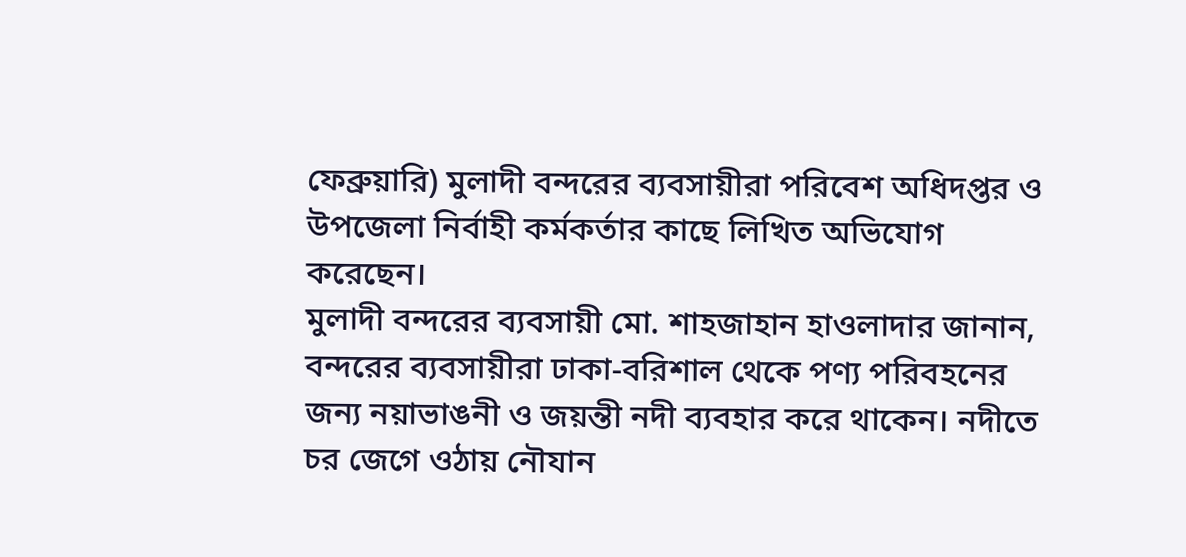ফেব্রুয়ারি) মুলাদী বন্দরের ব্যবসায়ীরা পরিবেশ অধিদপ্তর ও উপজেলা নির্বাহী কর্মকর্তার কাছে লিখিত অভিযোগ করেছেন।
মুলাদী বন্দরের ব্যবসায়ী মো. শাহজাহান হাওলাদার জানান, বন্দরের ব্যবসায়ীরা ঢাকা-বরিশাল থেকে পণ্য পরিবহনের জন্য নয়াভাঙনী ও জয়ন্তী নদী ব্যবহার করে থাকেন। নদীতে চর জেগে ওঠায় নৌযান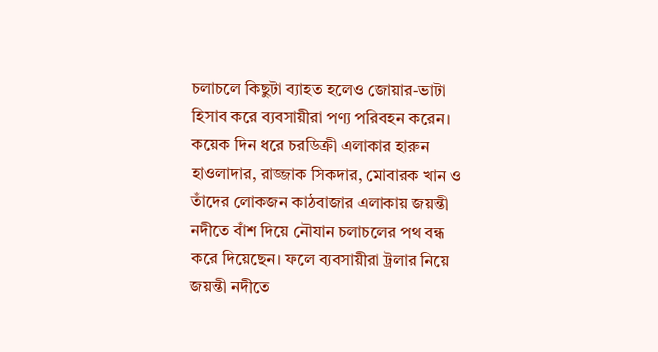চলাচলে কিছুটা ব্যাহত হলেও জোয়ার-ভাটা হিসাব করে ব্যবসায়ীরা পণ্য পরিবহন করেন। কয়েক দিন ধরে চরডিক্রী এলাকার হারুন হাওলাদার, রাজ্জাক সিকদার, মোবারক খান ও তাঁদের লোকজন কাঠবাজার এলাকায় জয়ন্তী নদীতে বাঁশ দিয়ে নৌযান চলাচলের পথ বন্ধ করে দিয়েছেন। ফলে ব্যবসায়ীরা ট্রলার নিয়ে জয়ন্তী নদীতে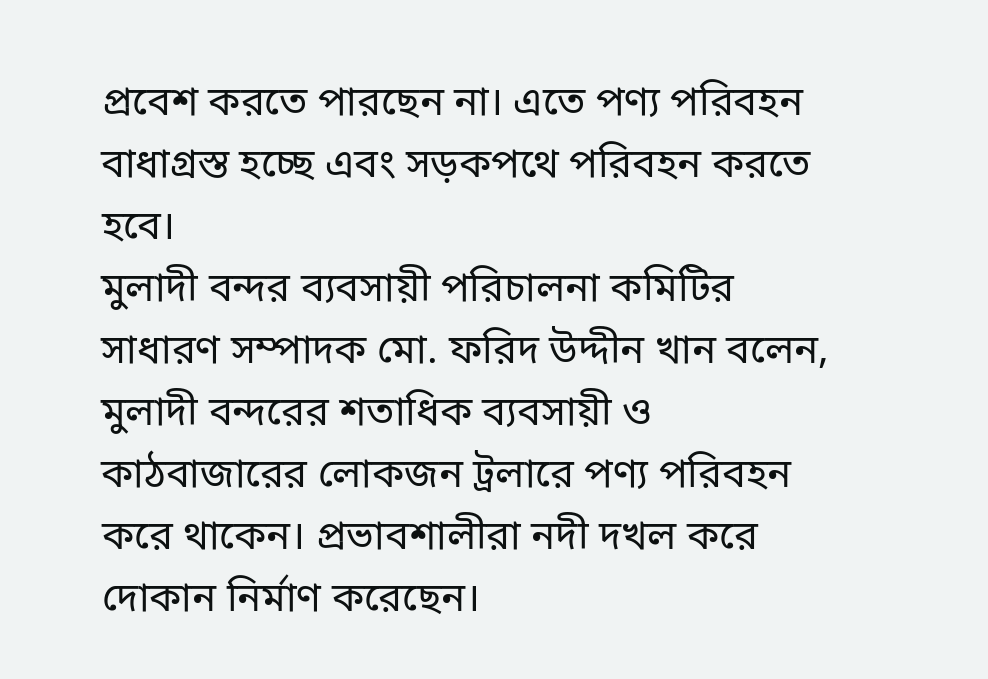প্রবেশ করতে পারছেন না। এতে পণ্য পরিবহন বাধাগ্রস্ত হচ্ছে এবং সড়কপথে পরিবহন করতে হবে।
মুলাদী বন্দর ব্যবসায়ী পরিচালনা কমিটির সাধারণ সম্পাদক মো. ফরিদ উদ্দীন খান বলেন, মুলাদী বন্দরের শতাধিক ব্যবসায়ী ও কাঠবাজারের লোকজন ট্রলারে পণ্য পরিবহন করে থাকেন। প্রভাবশালীরা নদী দখল করে দোকান নির্মাণ করেছেন।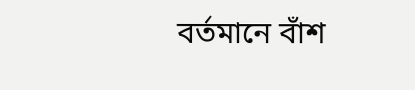বর্তমানে বাঁশ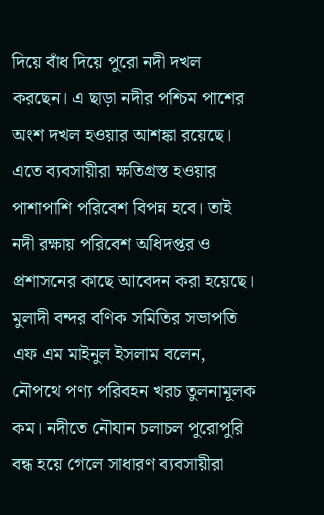দিয়ে বাঁধ দিয়ে পুরো নদী দখল করছেন। এ ছাড়া নদীর পশ্চিম পাশের অংশ দখল হওয়ার আশঙ্কা রয়েছে। এতে ব্যবসায়ীরা ক্ষতিগ্রস্ত হওয়ার পাশাপাশি পরিবেশ বিপন্ন হবে। তাই নদী রক্ষায় পরিবেশ অধিদপ্তর ও প্রশাসনের কাছে আবেদন করা হয়েছে।
মুলাদী বন্দর বণিক সমিতির সভাপতি এফ এম মাইনুল ইসলাম বলেন, নৌপথে পণ্য পরিবহন খরচ তুলনামূলক কম। নদীতে নৌযান চলাচল পুরোপুরি বন্ধ হয়ে গেলে সাধারণ ব্যবসায়ীরা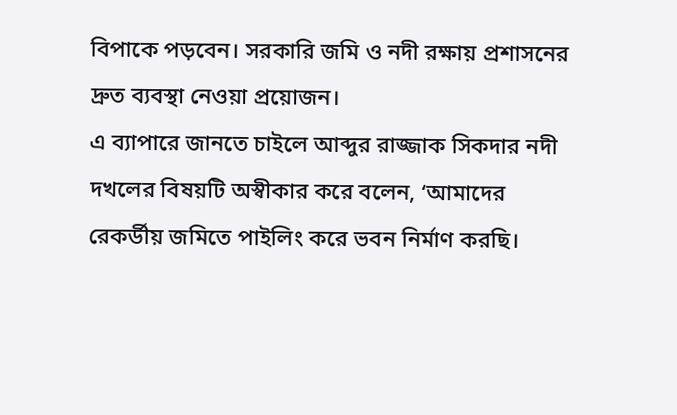বিপাকে পড়বেন। সরকারি জমি ও নদী রক্ষায় প্রশাসনের দ্রুত ব্যবস্থা নেওয়া প্রয়োজন।
এ ব্যাপারে জানতে চাইলে আব্দুর রাজ্জাক সিকদার নদী দখলের বিষয়টি অস্বীকার করে বলেন, ‘আমাদের রেকর্ডীয় জমিতে পাইলিং করে ভবন নির্মাণ করছি।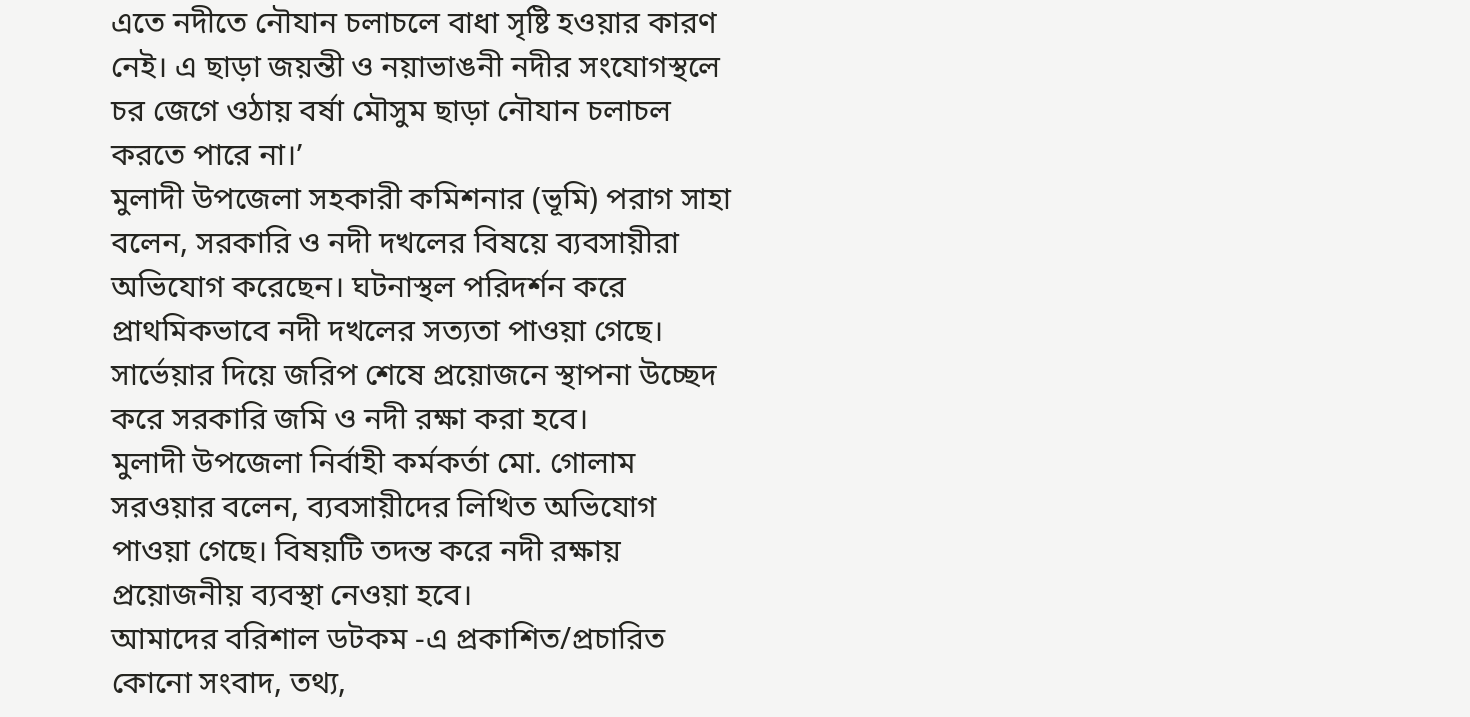এতে নদীতে নৌযান চলাচলে বাধা সৃষ্টি হওয়ার কারণ নেই। এ ছাড়া জয়ন্তী ও নয়াভাঙনী নদীর সংযোগস্থলে চর জেগে ওঠায় বর্ষা মৌসুম ছাড়া নৌযান চলাচল করতে পারে না।’
মুলাদী উপজেলা সহকারী কমিশনার (ভূমি) পরাগ সাহা বলেন, সরকারি ও নদী দখলের বিষয়ে ব্যবসায়ীরা অভিযোগ করেছেন। ঘটনাস্থল পরিদর্শন করে প্রাথমিকভাবে নদী দখলের সত্যতা পাওয়া গেছে। সার্ভেয়ার দিয়ে জরিপ শেষে প্রয়োজনে স্থাপনা উচ্ছেদ করে সরকারি জমি ও নদী রক্ষা করা হবে।
মুলাদী উপজেলা নির্বাহী কর্মকর্তা মো. গোলাম সরওয়ার বলেন, ব্যবসায়ীদের লিখিত অভিযোগ পাওয়া গেছে। বিষয়টি তদন্ত করে নদী রক্ষায় প্রয়োজনীয় ব্যবস্থা নেওয়া হবে।
আমাদের বরিশাল ডটকম -এ প্রকাশিত/প্রচারিত কোনো সংবাদ, তথ্য,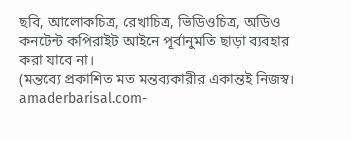ছবি, আলোকচিত্র, রেখাচিত্র, ভিডিওচিত্র, অডিও কনটেন্ট কপিরাইট আইনে পূর্বানুমতি ছাড়া ব্যবহার করা যাবে না।
(মন্তব্যে প্রকাশিত মত মন্তব্যকারীর একান্তই নিজস্ব। amaderbarisal.com-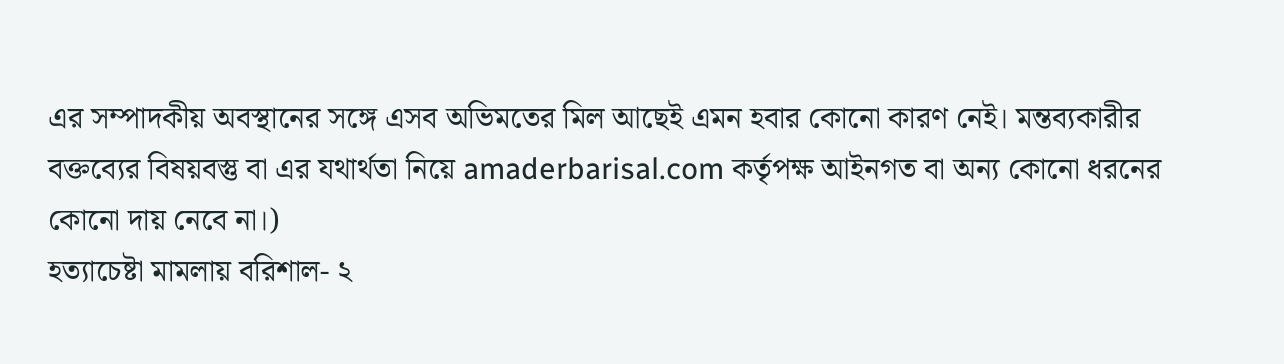এর সম্পাদকীয় অবস্থানের সঙ্গে এসব অভিমতের মিল আছেই এমন হবার কোনো কারণ নেই। মন্তব্যকারীর বক্তব্যের বিষয়বস্তু বা এর যথার্থতা নিয়ে amaderbarisal.com কর্তৃপক্ষ আইনগত বা অন্য কোনো ধরনের কোনো দায় নেবে না।)
হত্যাচেষ্টা মামলায় বরিশাল- ২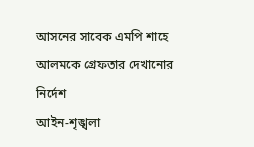আসনের সাবেক এমপি শাহে আলমকে গ্রেফতার দেখানোর নির্দেশ
আইন-শৃঙ্খলা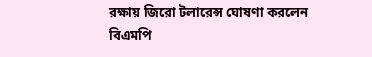রক্ষায় জিরো টলারেন্স ঘোষণা করলেন বিএমপি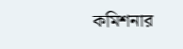কমিশনার